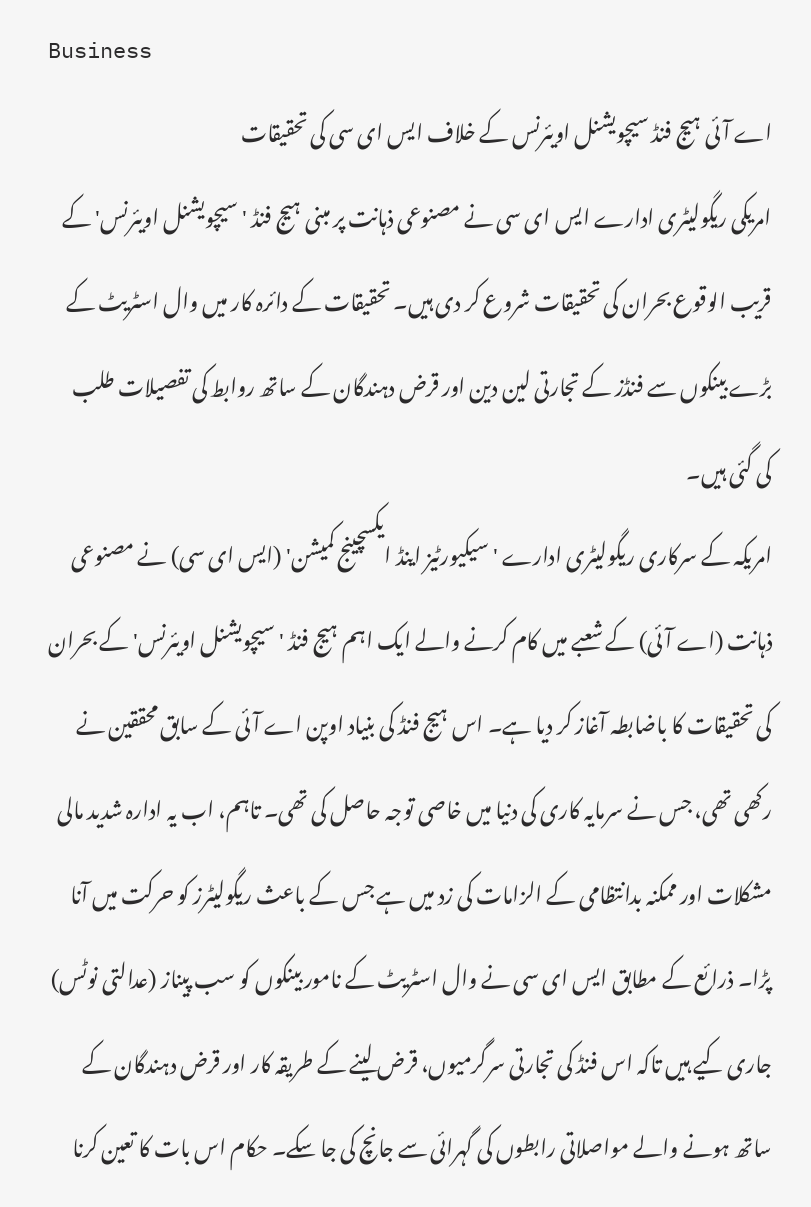Business
اے آئی ہیج فنڈ سیچویشنل اویئرنس کے خلاف ایس ای سی کی تحقیقات
امریکی ریگولیٹری ادارے ایس ای سی نے مصنوعی ذہانت پر مبنی ہیج فنڈ 'سیچویشنل اویئرنس' کے قریب الوقوع بحران کی تحقیقات شروع کر دی ہیں۔ تحقیقات کے دائرہ کار میں وال اسٹریٹ کے بڑے بینکوں سے فنڈز کے تجارتی لین دین اور قرض دہندگان کے ساتھ روابط کی تفصیلات طلب کی گئی ہیں۔
امریکہ کے سرکاری ریگولیٹری ادارے 'سیکیورٹیز اینڈ ایکسچینج کمیشن' (ایس ای سی) نے مصنوعی ذہانت (اے آئی) کے شعبے میں کام کرنے والے ایک اہم ہیج فنڈ 'سیچویشنل اویئرنس' کے بحران کی تحقیقات کا باضابطہ آغاز کر دیا ہے۔ اس ہیج فنڈ کی بنیاد اوپن اے آئی کے سابق محققین نے رکھی تھی، جس نے سرمایہ کاری کی دنیا میں خاصی توجہ حاصل کی تھی۔ تاہم، اب یہ ادارہ شدید مالی مشکلات اور ممکنہ بدانتظامی کے الزامات کی زد میں ہے جس کے باعث ریگولیٹرز کو حرکت میں آنا پڑا۔ ذرائع کے مطابق ایس ای سی نے وال اسٹریٹ کے نامور بینکوں کو سب پیناز (عدالتی نوٹس) جاری کیے ہیں تاکہ اس فنڈ کی تجارتی سرگرمیوں، قرض لینے کے طریقہ کار اور قرض دہندگان کے ساتھ ہونے والے مواصلاتی رابطوں کی گہرائی سے جانچ کی جا سکے۔ حکام اس بات کا تعین کرنا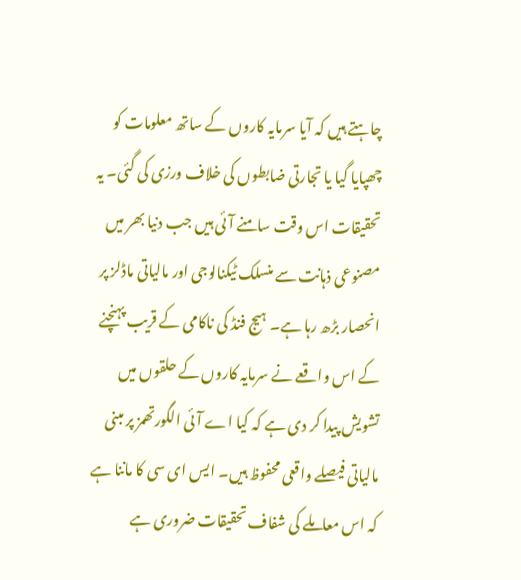چاہتے ہیں کہ آیا سرمایہ کاروں کے ساتھ معلومات کو چھپایا گیا یا تجارتی ضابطوں کی خلاف ورزی کی گئی۔ یہ تحقیقات اس وقت سامنے آئی ہیں جب دنیا بھر میں مصنوعی ذہانت سے منسلک ٹیکنالوجی اور مالیاتی ماڈلز پر انحصار بڑھ رہا ہے۔ ہیج فنڈ کی ناکامی کے قریب پہنچنے کے اس واقعے نے سرمایہ کاروں کے حلقوں میں تشویش پیدا کر دی ہے کہ کیا اے آئی الگورتھمز پر مبنی مالیاتی فیصلے واقعی محفوظ ہیں۔ ایس ای سی کا ماننا ہے کہ اس معاملے کی شفاف تحقیقات ضروری ہے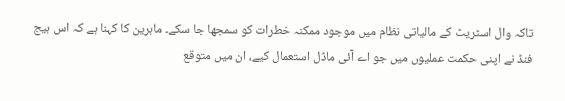تاکہ وال اسٹریٹ کے مالیاتی نظام میں موجود ممکنہ خطرات کو سمجھا جا سکے۔ ماہرین کا کہنا ہے کہ اس ہیج فنڈ نے اپنی حکمت عملیوں میں جو اے آئی ماڈل استعمال کیے، ان میں متوقع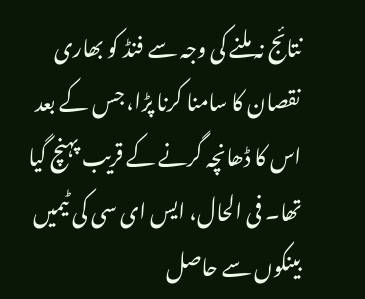نتائج نہ ملنے کی وجہ سے فنڈ کو بھاری نقصان کا سامنا کرنا پڑا، جس کے بعد اس کا ڈھانچہ گرنے کے قریب پہنچ گیا تھا۔ فی الحال، ایس ای سی کی ٹیمیں بینکوں سے حاصل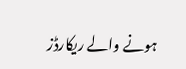ہونے والے ریکارڈز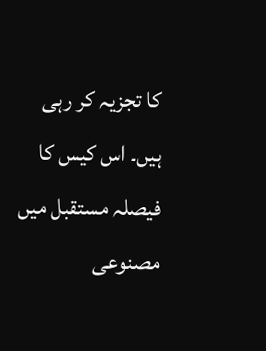کا تجزیہ کر رہی ہیں۔ اس کیس کا فیصلہ مستقبل میں مصنوعی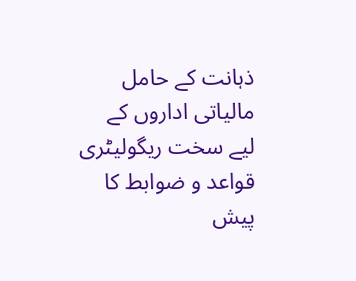ذہانت کے حامل مالیاتی اداروں کے لیے سخت ریگولیٹری قواعد و ضوابط کا پیش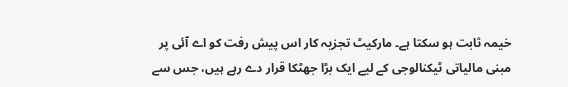خیمہ ثابت ہو سکتا ہے۔ مارکیٹ تجزیہ کار اس پیش رفت کو اے آئی پر مبنی مالیاتی ٹیکنالوجی کے لیے ایک بڑا جھٹکا قرار دے رہے ہیں، جس سے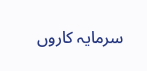سرمایہ کاروں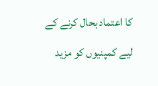کا اعتماد بحال کرنے کے لیے کمپنیوں کو مزید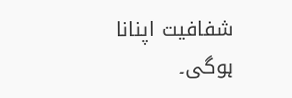شفافیت اپنانا ہوگی۔